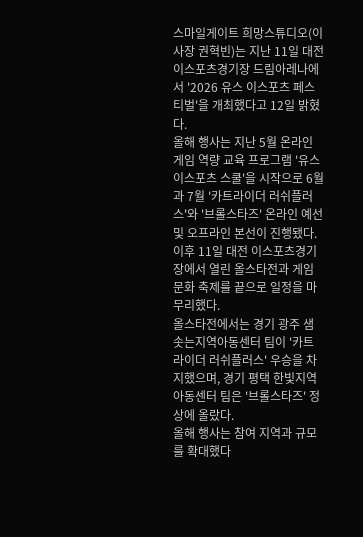스마일게이트 희망스튜디오(이사장 권혁빈)는 지난 11일 대전 이스포츠경기장 드림아레나에서 '2026 유스 이스포츠 페스티벌'을 개최했다고 12일 밝혔다.
올해 행사는 지난 5월 온라인 게임 역량 교육 프로그램 '유스 이스포츠 스쿨'을 시작으로 6월과 7월 '카트라이더 러쉬플러스'와 '브롤스타즈' 온라인 예선 및 오프라인 본선이 진행됐다. 이후 11일 대전 이스포츠경기장에서 열린 올스타전과 게임 문화 축제를 끝으로 일정을 마무리했다.
올스타전에서는 경기 광주 샘솟는지역아동센터 팀이 '카트라이더 러쉬플러스' 우승을 차지했으며, 경기 평택 한빛지역아동센터 팀은 '브롤스타즈' 정상에 올랐다.
올해 행사는 참여 지역과 규모를 확대했다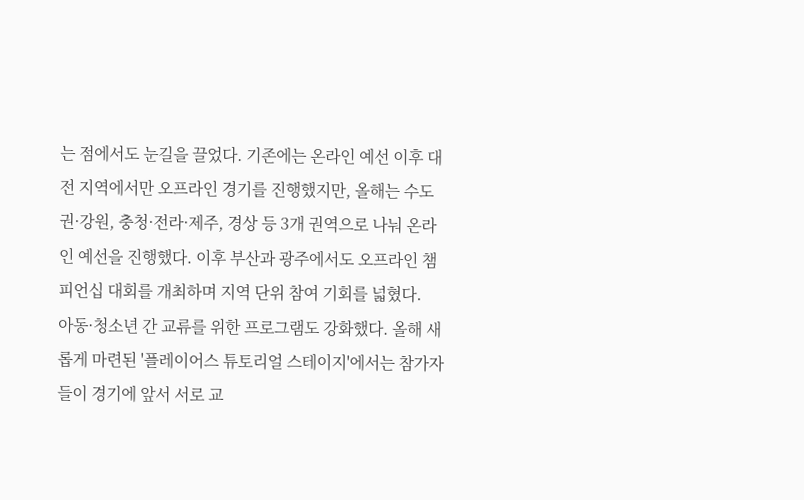는 점에서도 눈길을 끌었다. 기존에는 온라인 예선 이후 대전 지역에서만 오프라인 경기를 진행했지만, 올해는 수도권·강원, 충청·전라·제주, 경상 등 3개 권역으로 나눠 온라인 예선을 진행했다. 이후 부산과 광주에서도 오프라인 챔피언십 대회를 개최하며 지역 단위 참여 기회를 넓혔다.
아동·청소년 간 교류를 위한 프로그램도 강화했다. 올해 새롭게 마련된 '플레이어스 튜토리얼 스테이지'에서는 참가자들이 경기에 앞서 서로 교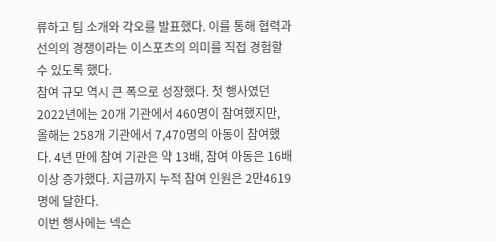류하고 팀 소개와 각오를 발표했다. 이를 통해 협력과 선의의 경쟁이라는 이스포츠의 의미를 직접 경험할 수 있도록 했다.
참여 규모 역시 큰 폭으로 성장했다. 첫 행사였던 2022년에는 20개 기관에서 460명이 참여했지만, 올해는 258개 기관에서 7,470명의 아동이 참여했다. 4년 만에 참여 기관은 약 13배, 참여 아동은 16배 이상 증가했다. 지금까지 누적 참여 인원은 2만4619명에 달한다.
이번 행사에는 넥슨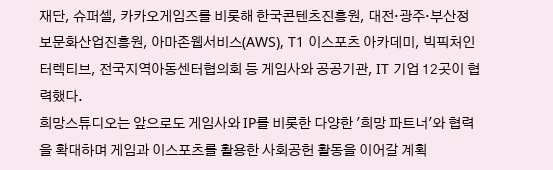재단, 슈퍼셀, 카카오게임즈를 비롯해 한국콘텐츠진흥원, 대전·광주·부산정보문화산업진흥원, 아마존웹서비스(AWS), T1 이스포츠 아카데미, 빅픽처인터렉티브, 전국지역아동센터협의회 등 게임사와 공공기관, IT 기업 12곳이 협력했다.
희망스튜디오는 앞으로도 게임사와 IP를 비롯한 다양한 '희망 파트너'와 협력을 확대하며 게임과 이스포츠를 활용한 사회공헌 활동을 이어갈 계획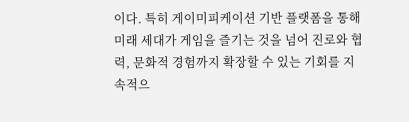이다. 특히 게이미피케이션 기반 플랫폼을 통해 미래 세대가 게임을 즐기는 것을 넘어 진로와 협력, 문화적 경험까지 확장할 수 있는 기회를 지속적으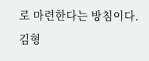로 마련한다는 방침이다.
김형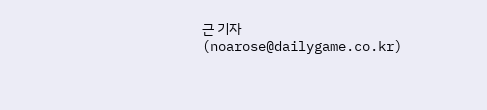근 기자 (noarose@dailygame.co.kr)